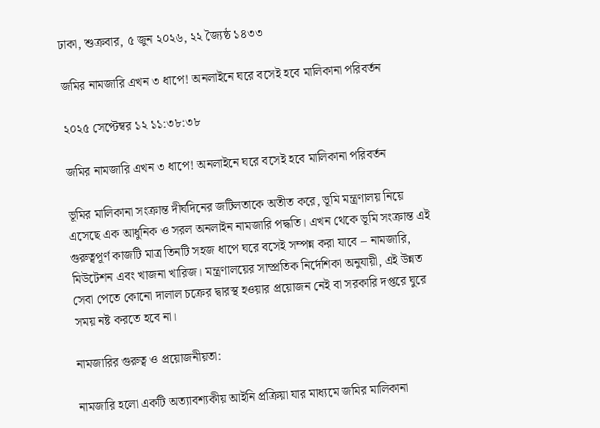ঢাকা, শুক্রবার, ৫ জুন ২০২৬, ২২ জ্যৈষ্ঠ ১৪৩৩

জমির নামজারি এখন ৩ ধাপে! অনলাইনে ঘরে বসেই হবে মালিকানা পরিবর্তন

২০২৫ সেপ্টেম্বর ১২ ১১:৩৮:৩৮

জমির নামজারি এখন ৩ ধাপে! অনলাইনে ঘরে বসেই হবে মালিকানা পরিবর্তন

ভূমির মালিকানা সংক্রান্ত দীর্ঘদিনের জটিলতাকে অতীত করে, ভূমি মন্ত্রণালয় নিয়ে এসেছে এক আধুনিক ও সরল অনলাইন নামজারি পদ্ধতি। এখন থেকে ভূমি সংক্রান্ত এই গুরুত্বপূর্ণ কাজটি মাত্র তিনটি সহজ ধাপে ঘরে বসেই সম্পন্ন করা যাবে – নামজারি, মিউটেশন এবং খাজনা খারিজ। মন্ত্রণালয়ের সাম্প্রতিক নির্দেশিকা অনুযায়ী, এই উন্নত সেবা পেতে কোনো দালাল চক্রের দ্বারস্থ হওয়ার প্রয়োজন নেই বা সরকারি দপ্তরে ঘুরে সময় নষ্ট করতে হবে না।

নামজারির গুরুত্ব ও প্রয়োজনীয়তা:

নামজারি হলো একটি অত্যাবশ্যকীয় আইনি প্রক্রিয়া যার মাধ্যমে জমির মালিকানা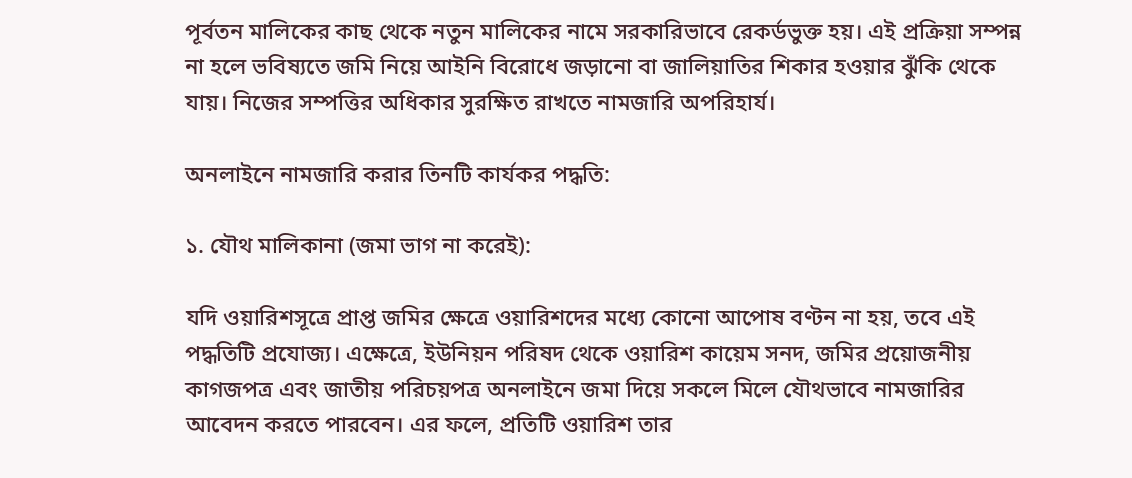পূর্বতন মালিকের কাছ থেকে নতুন মালিকের নামে সরকারিভাবে রেকর্ডভুক্ত হয়। এই প্রক্রিয়া সম্পন্ন না হলে ভবিষ্যতে জমি নিয়ে আইনি বিরোধে জড়ানো বা জালিয়াতির শিকার হওয়ার ঝুঁকি থেকে যায়। নিজের সম্পত্তির অধিকার সুরক্ষিত রাখতে নামজারি অপরিহার্য।

অনলাইনে নামজারি করার তিনটি কার্যকর পদ্ধতি:

১. যৌথ মালিকানা (জমা ভাগ না করেই):

যদি ওয়ারিশসূত্রে প্রাপ্ত জমির ক্ষেত্রে ওয়ারিশদের মধ্যে কোনো আপোষ বণ্টন না হয়, তবে এই পদ্ধতিটি প্রযোজ্য। এক্ষেত্রে, ইউনিয়ন পরিষদ থেকে ওয়ারিশ কায়েম সনদ, জমির প্রয়োজনীয় কাগজপত্র এবং জাতীয় পরিচয়পত্র অনলাইনে জমা দিয়ে সকলে মিলে যৌথভাবে নামজারির আবেদন করতে পারবেন। এর ফলে, প্রতিটি ওয়ারিশ তার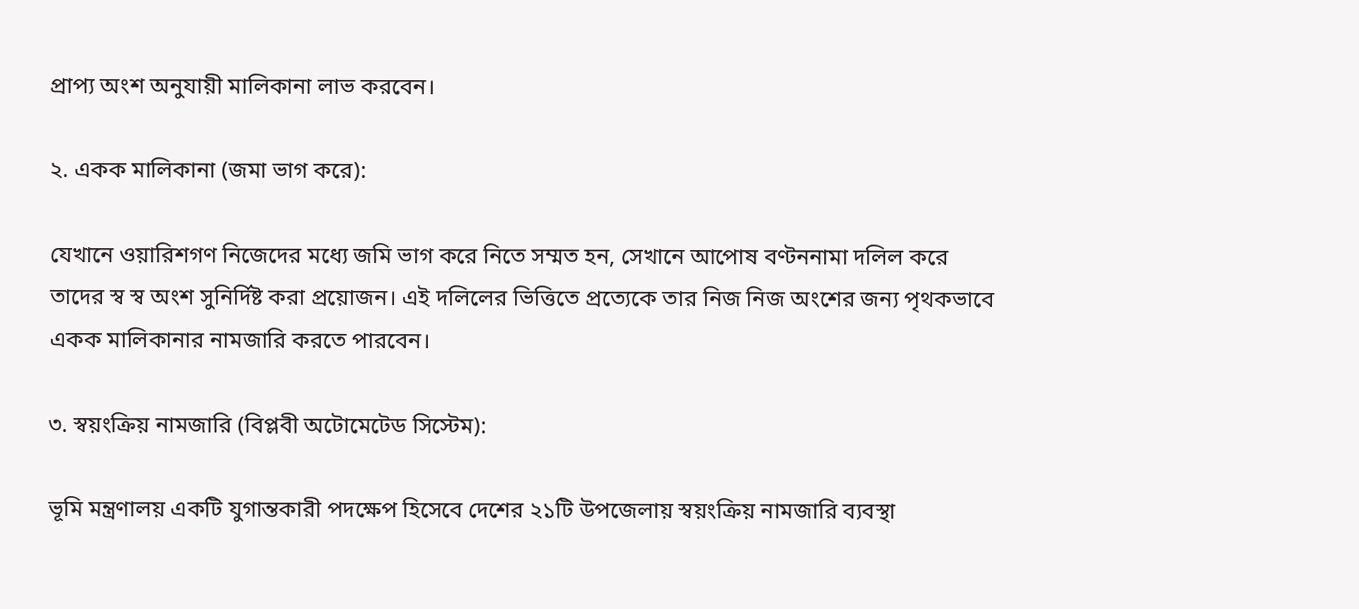প্রাপ্য অংশ অনুযায়ী মালিকানা লাভ করবেন।

২. একক মালিকানা (জমা ভাগ করে):

যেখানে ওয়ারিশগণ নিজেদের মধ্যে জমি ভাগ করে নিতে সম্মত হন, সেখানে আপোষ বণ্টননামা দলিল করে তাদের স্ব স্ব অংশ সুনির্দিষ্ট করা প্রয়োজন। এই দলিলের ভিত্তিতে প্রত্যেকে তার নিজ নিজ অংশের জন্য পৃথকভাবে একক মালিকানার নামজারি করতে পারবেন।

৩. স্বয়ংক্রিয় নামজারি (বিপ্লবী অটোমেটেড সিস্টেম):

ভূমি মন্ত্রণালয় একটি যুগান্তকারী পদক্ষেপ হিসেবে দেশের ২১টি উপজেলায় স্বয়ংক্রিয় নামজারি ব্যবস্থা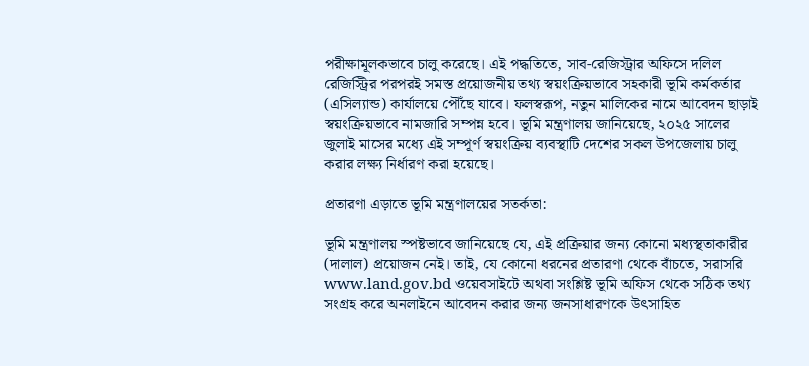পরীক্ষামূলকভাবে চালু করেছে। এই পদ্ধতিতে, সাব-রেজিস্ট্রার অফিসে দলিল রেজিস্ট্রির পরপরই সমস্ত প্রয়োজনীয় তথ্য স্বয়ংক্রিয়ভাবে সহকারী ভূমি কর্মকর্তার (এসিল্যান্ড) কার্যালয়ে পৌঁছে যাবে। ফলস্বরূপ, নতুন মালিকের নামে আবেদন ছাড়াই স্বয়ংক্রিয়ভাবে নামজারি সম্পন্ন হবে। ভূমি মন্ত্রণালয় জানিয়েছে, ২০২৫ সালের জুলাই মাসের মধ্যে এই সম্পূর্ণ স্বয়ংক্রিয় ব্যবস্থাটি দেশের সকল উপজেলায় চালু করার লক্ষ্য নির্ধারণ করা হয়েছে।

প্রতারণা এড়াতে ভূমি মন্ত্রণালয়ের সতর্কতা:

ভূমি মন্ত্রণালয় স্পষ্টভাবে জানিয়েছে যে, এই প্রক্রিয়ার জন্য কোনো মধ্যস্থতাকারীর (দালাল) প্রয়োজন নেই। তাই, যে কোনো ধরনের প্রতারণা থেকে বাঁচতে, সরাসরি www.land.gov.bd ওয়েবসাইটে অথবা সংশ্লিষ্ট ভূমি অফিস থেকে সঠিক তথ্য সংগ্রহ করে অনলাইনে আবেদন করার জন্য জনসাধারণকে উৎসাহিত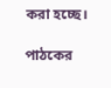করা হচ্ছে।

পাঠকের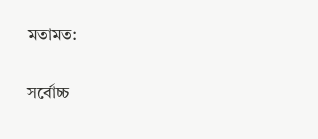মতামত:

সর্বোচ্চ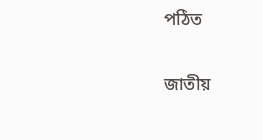পঠিত

জাতীয়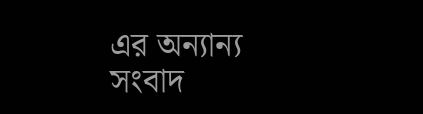এর অন্যান্য সংবাদ